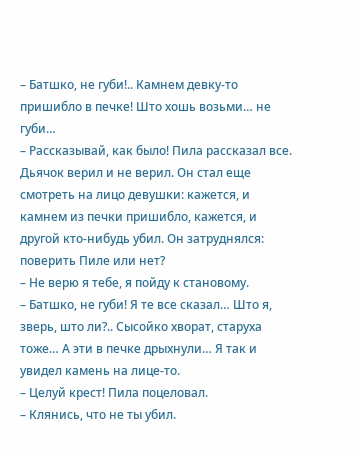– Батшко, не губи!.. Камнем девку-то пришибло в печке! Што хошь возьми… не губи…
– Рассказывай, как было! Пила рассказал все. Дьячок верил и не верил. Он стал еще смотреть на лицо девушки: кажется, и камнем из печки пришибло, кажется, и другой кто-нибудь убил. Он затруднялся: поверить Пиле или нет?
– Не верю я тебе, я пойду к становому.
– Батшко, не губи! Я те все сказал… Што я, зверь, што ли?.. Сысойко хворат, старуха тоже… А эти в печке дрыхнули… Я так и увидел камень на лице-то.
– Целуй крест! Пила поцеловал.
– Клянись, что не ты убил.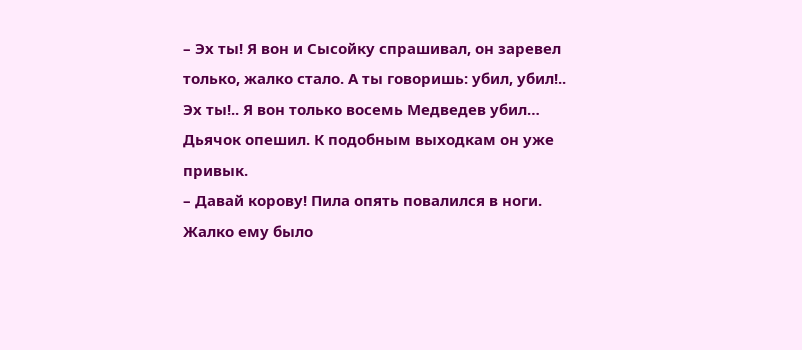– Эх ты! Я вон и Сысойку спрашивал, он заревел только, жалко стало. А ты говоришь: убил, убил!.. Эх ты!.. Я вон только восемь Медведев убил… Дьячок опешил. К подобным выходкам он уже привык.
– Давай корову! Пила опять повалился в ноги. Жалко ему было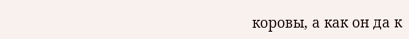коровы, а как он да к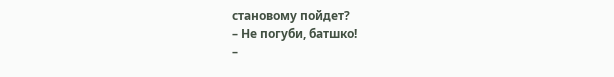становому пойдет?
– Не погуби, батшко!
–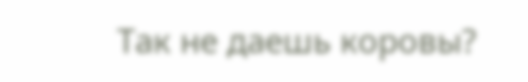Так не даешь коровы?